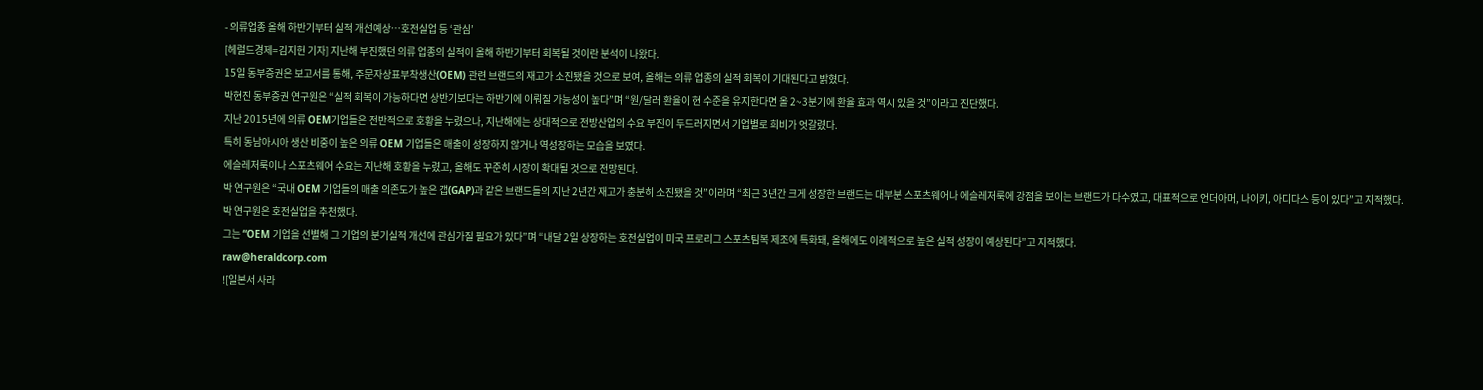- 의류업종 올해 하반기부터 실적 개선예상…호전실업 등 ‘관심’
[헤럴드경제=김지헌 기자] 지난해 부진했던 의류 업종의 실적이 올해 하반기부터 회복될 것이란 분석이 나왔다.
15일 동부증권은 보고서를 통해, 주문자상표부착생산(OEM) 관련 브랜드의 재고가 소진됐을 것으로 보여, 올해는 의류 업종의 실적 회복이 기대된다고 밝혔다.
박현진 동부증권 연구원은 “실적 회복이 가능하다면 상반기보다는 하반기에 이뤄질 가능성이 높다”며 “원/달러 환율이 현 수준을 유지한다면 올 2~3분기에 환율 효과 역시 있을 것”이라고 진단했다.
지난 2015년에 의류 OEM기업들은 전반적으로 호황을 누렸으나, 지난해에는 상대적으로 전방산업의 수요 부진이 두드러지면서 기업별로 희비가 엇갈렸다.
특히 동남아시아 생산 비중이 높은 의류 OEM 기업들은 매출이 성장하지 않거나 역성장하는 모습을 보였다.
에슬레저룩이나 스포츠웨어 수요는 지난해 호황을 누렸고, 올해도 꾸준히 시장이 확대될 것으로 전망된다.
박 연구원은 “국내 OEM 기업들의 매출 의존도가 높은 갭(GAP)과 같은 브랜드들의 지난 2년간 재고가 충분히 소진됐을 것”이라며 “최근 3년간 크게 성장한 브랜드는 대부분 스포츠웨어나 에슬레저룩에 강점을 보이는 브랜드가 다수였고, 대표적으로 언더아머, 나이키, 아디다스 등이 있다”고 지적했다.
박 연구원은 호전실업을 추천했다.
그는 “OEM 기업을 선별해 그 기업의 분기실적 개선에 관심가질 필요가 있다”며 “내달 2일 상장하는 호전실업이 미국 프로리그 스포츠팀복 제조에 특화돼, 올해에도 이례적으로 높은 실적 성장이 예상된다”고 지적했다.
raw@heraldcorp.com
![일본서 사라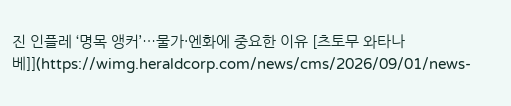진 인플레 ‘명목 앵커’…물가·엔화에 중요한 이유 [츠토무 와타나베]](https://wimg.heraldcorp.com/news/cms/2026/09/01/news-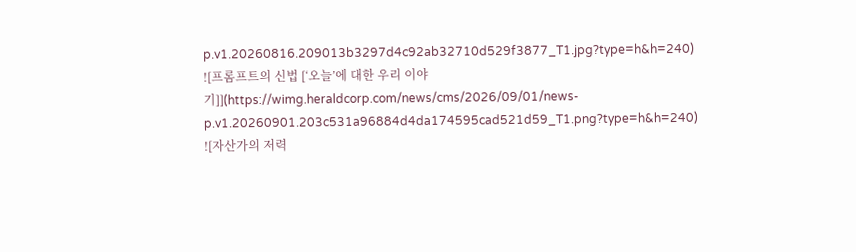p.v1.20260816.209013b3297d4c92ab32710d529f3877_T1.jpg?type=h&h=240)
![프롬프트의 신법 [‘오늘’에 대한 우리 이야기]](https://wimg.heraldcorp.com/news/cms/2026/09/01/news-p.v1.20260901.203c531a96884d4da174595cad521d59_T1.png?type=h&h=240)
![자산가의 저력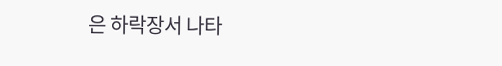은 하락장서 나타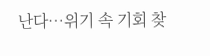난다…위기 속 기회 찾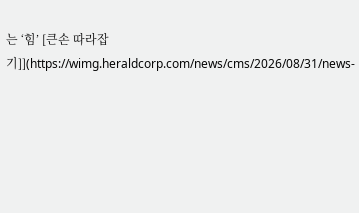는 ‘힘’ [큰손 따라잡기]](https://wimg.heraldcorp.com/news/cms/2026/08/31/news-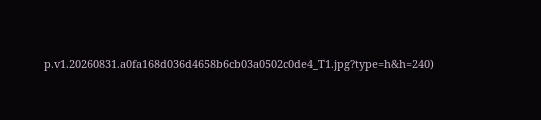p.v1.20260831.a0fa168d036d4658b6cb03a0502c0de4_T1.jpg?type=h&h=240)